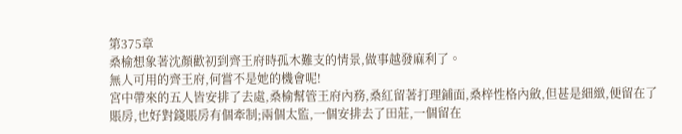第375章
桑榆想象著沈顏歡初到齊王府時孤木難支的情景,做事越發麻利了。
無人可用的齊王府,何嘗不是她的機會呢!
宮中帶來的五人皆安排了去處,桑榆幫管王府內務,桑紅留著打理鋪面,桑梓性格內斂,但甚是細緻,便留在了賬房,也好對錢賬房有個牽制;兩個太監,一個安排去了田莊,一個留在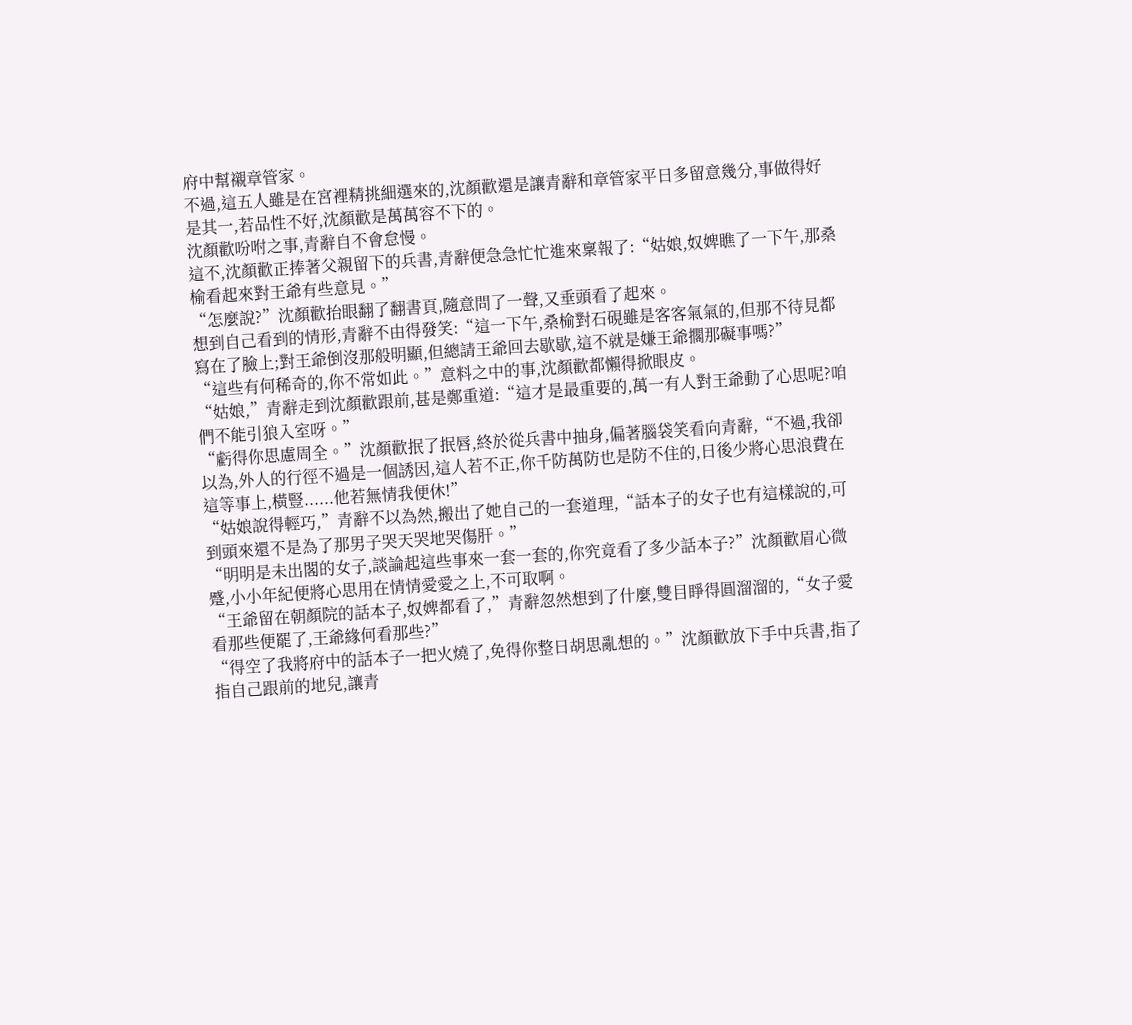府中幫襯章管家。
不過,這五人雖是在宮裡精挑細選來的,沈顏歡還是讓青辭和章管家平日多留意幾分,事做得好是其一,若品性不好,沈顏歡是萬萬容不下的。
沈顏歡吩咐之事,青辭自不會怠慢。
這不,沈顏歡正捧著父親留下的兵書,青辭便急急忙忙進來稟報了:“姑娘,奴婢瞧了一下午,那桑榆看起來對王爺有些意見。”
“怎麼說?”沈顏歡抬眼翻了翻書頁,隨意問了一聲,又垂頭看了起來。
想到自己看到的情形,青辭不由得發笑:“這一下午,桑榆對石硯雖是客客氣氣的,但那不待見都寫在了臉上;對王爺倒沒那般明顯,但總請王爺回去歇歇,這不就是嫌王爺擱那礙事嗎?”
“這些有何稀奇的,你不常如此。”意料之中的事,沈顏歡都懶得掀眼皮。
“姑娘,”青辭走到沈顏歡跟前,甚是鄭重道:“這才是最重要的,萬一有人對王爺動了心思呢?咱們不能引狼入室呀。”
“虧得你思慮周全。”沈顏歡抿了抿唇,終於從兵書中抽身,偏著腦袋笑看向青辭,“不過,我卻以為,外人的行徑不過是一個誘因,這人若不正,你千防萬防也是防不住的,日後少將心思浪費在這等事上,橫豎......他若無情我便休!”
“姑娘說得輕巧,”青辭不以為然,搬出了她自己的一套道理,“話本子的女子也有這樣說的,可到頭來還不是為了那男子哭天哭地哭傷肝。”
“明明是未出閣的女子,談論起這些事來一套一套的,你究竟看了多少話本子?”沈顏歡眉心微蹙,小小年紀便將心思用在情情愛愛之上,不可取啊。
“王爺留在朝顏院的話本子,奴婢都看了,”青辭忽然想到了什麼,雙目睜得圓溜溜的,“女子愛看那些便罷了,王爺緣何看那些?”
“得空了我將府中的話本子一把火燒了,免得你整日胡思亂想的。”沈顏歡放下手中兵書,指了指自己跟前的地兒,讓青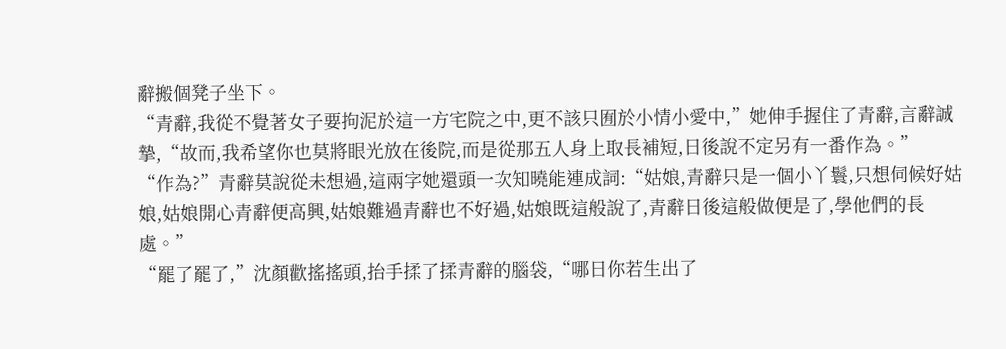辭搬個凳子坐下。
“青辭,我從不覺著女子要拘泥於這一方宅院之中,更不該只囿於小情小愛中,”她伸手握住了青辭,言辭誠摯,“故而,我希望你也莫將眼光放在後院,而是從那五人身上取長補短,日後說不定另有一番作為。”
“作為?”青辭莫說從未想過,這兩字她還頭一次知曉能連成詞:“姑娘,青辭只是一個小丫鬟,只想伺候好姑娘,姑娘開心青辭便高興,姑娘難過青辭也不好過,姑娘既這般說了,青辭日後這般做便是了,學他們的長處。”
“罷了罷了,”沈顏歡搖搖頭,抬手揉了揉青辭的腦袋,“哪日你若生出了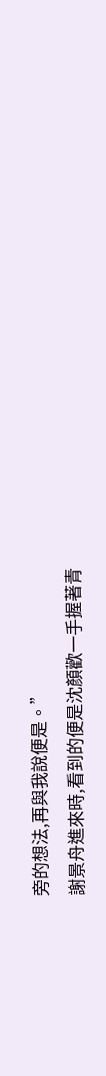旁的想法,再與我說便是。”
謝景舟進來時,看到的便是沈顏歡一手握著青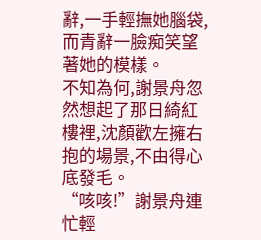辭,一手輕撫她腦袋,而青辭一臉痴笑望著她的模樣。
不知為何,謝景舟忽然想起了那日綺紅樓裡,沈顏歡左擁右抱的場景,不由得心底發毛。
“咳咳!”謝景舟連忙輕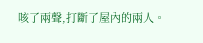咳了兩聲,打斷了屋內的兩人。